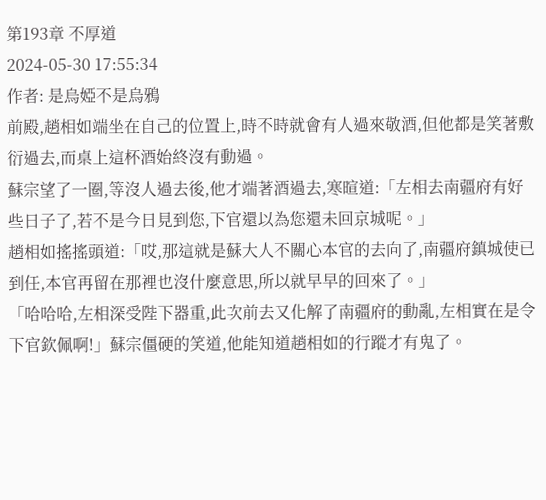第193章 不厚道
2024-05-30 17:55:34
作者: 是烏婭不是烏鴉
前殿,趙相如端坐在自己的位置上,時不時就會有人過來敬酒,但他都是笑著敷衍過去,而桌上這杯酒始終沒有動過。
蘇宗望了一圈,等沒人過去後,他才端著酒過去,寒暄道:「左相去南疆府有好些日子了,若不是今日見到您,下官還以為您還未回京城呢。」
趙相如搖搖頭道:「哎,那這就是蘇大人不關心本官的去向了,南疆府鎮城使已到任,本官再留在那裡也沒什麼意思,所以就早早的回來了。」
「哈哈哈,左相深受陛下器重,此次前去又化解了南疆府的動亂,左相實在是令下官欽佩啊!」蘇宗僵硬的笑道,他能知道趙相如的行蹤才有鬼了。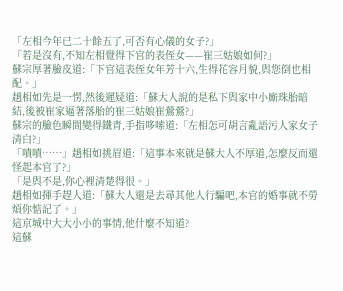「左相今年已二十餘五了,可否有心儀的女子?」
「若是沒有,不知左相覺得下官的表侄女——崔三姑娘如何?」
蘇宗厚著臉皮道:「下官這表侄女年芳十六,生得花容月貌,與您倒也相配。」
趙相如先是一愣,然後遲疑道:「蘇大人說的是私下與家中小廝珠胎暗結,後被崔家逼著落胎的崔三姑娘崔鶯鶯?」
蘇宗的臉色瞬間變得鐵青,手指哆嗦道:「左相怎可胡言亂語污人家女子清白?」
「嘖嘖……」趙相如挑眉道:「這事本來就是蘇大人不厚道,怎麼反而還怪起本官了?」
「是與不是,你心裡清楚得很。」
趙相如揮手趕人道:「蘇大人還是去尋其他人行騙吧,本官的婚事就不勞煩你惦記了。」
這京城中大大小小的事情,他什麼不知道?
這蘇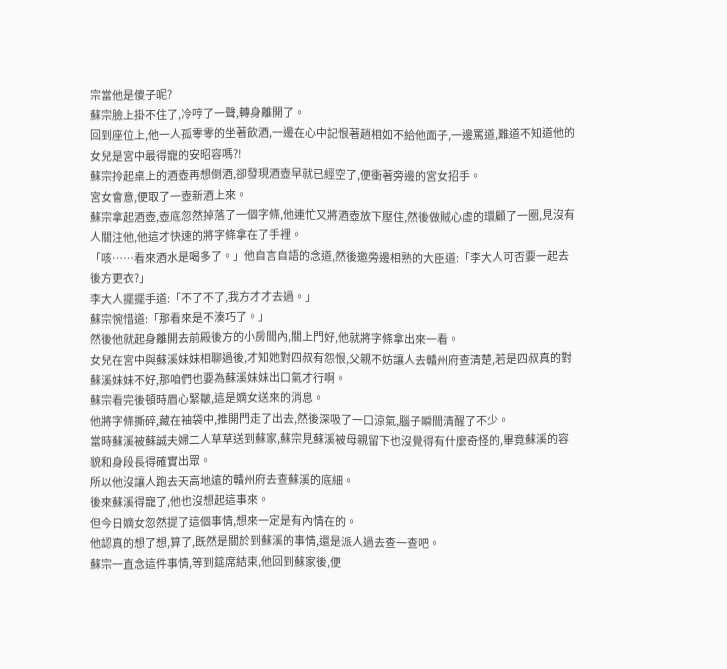宗當他是傻子呢?
蘇宗臉上掛不住了,冷哼了一聲,轉身離開了。
回到座位上,他一人孤零零的坐著飲酒,一邊在心中記恨著趙相如不給他面子,一邊罵道,難道不知道他的女兒是宮中最得寵的安昭容嗎?!
蘇宗拎起桌上的酒壺再想倒酒,卻發現酒壺早就已經空了,便衝著旁邊的宮女招手。
宮女會意,便取了一壺新酒上來。
蘇宗拿起酒壺,壺底忽然掉落了一個字條,他連忙又將酒壺放下壓住,然後做賊心虛的環顧了一圈,見沒有人關注他,他這才快速的將字條拿在了手裡。
「咳……看來酒水是喝多了。」他自言自語的念道,然後邀旁邊相熟的大臣道:「李大人可否要一起去後方更衣?」
李大人擺擺手道:「不了不了,我方才才去過。」
蘇宗惋惜道:「那看來是不湊巧了。」
然後他就起身離開去前殿後方的小房間內,關上門好,他就將字條拿出來一看。
女兒在宮中與蘇溪妹妹相聊過後,才知她對四叔有怨恨,父親不妨讓人去贛州府查清楚,若是四叔真的對蘇溪妹妹不好,那咱們也要為蘇溪妹妹出口氣才行啊。
蘇宗看完後頓時眉心緊皺,這是嫡女送來的消息。
他將字條撕碎,藏在袖袋中,推開門走了出去,然後深吸了一口涼氣,腦子瞬間清醒了不少。
當時蘇溪被蘇誠夫婦二人草草送到蘇家,蘇宗見蘇溪被母親留下也沒覺得有什麼奇怪的,畢竟蘇溪的容貌和身段長得確實出眾。
所以他沒讓人跑去天高地遠的贛州府去查蘇溪的底細。
後來蘇溪得寵了,他也沒想起這事來。
但今日嫡女忽然提了這個事情,想來一定是有內情在的。
他認真的想了想,算了,既然是關於到蘇溪的事情,還是派人過去查一查吧。
蘇宗一直念這件事情,等到筵席結束,他回到蘇家後,便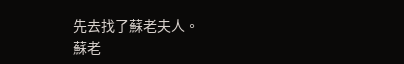先去找了蘇老夫人。
蘇老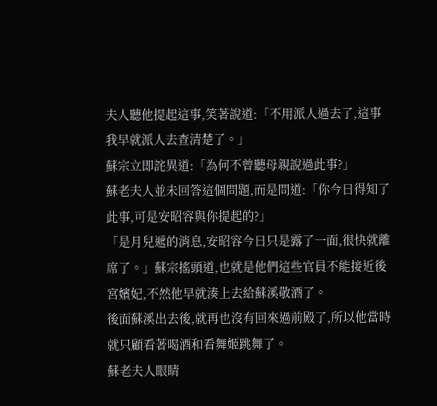夫人聽他提起這事,笑著說道:「不用派人過去了,這事我早就派人去查清楚了。」
蘇宗立即詫異道:「為何不曾聽母親說過此事?」
蘇老夫人並未回答這個問題,而是問道:「你今日得知了此事,可是安昭容與你提起的?」
「是月兒遞的消息,安昭容今日只是露了一面,很快就離席了。」蘇宗搖頭道,也就是他們這些官員不能接近後宮嬪妃,不然他早就湊上去給蘇溪敬酒了。
後面蘇溪出去後,就再也沒有回來過前殿了,所以他當時就只顧看著喝酒和看舞姬跳舞了。
蘇老夫人眼睛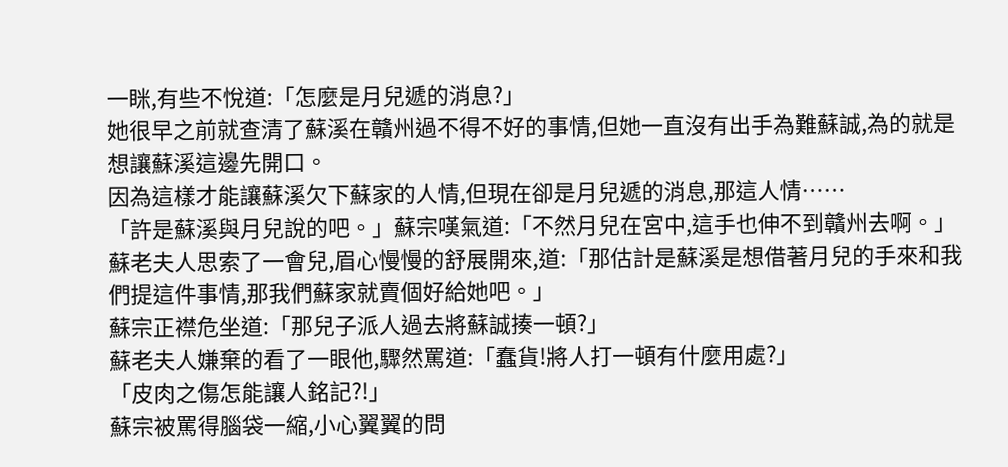一眯,有些不悅道:「怎麼是月兒遞的消息?」
她很早之前就查清了蘇溪在贛州過不得不好的事情,但她一直沒有出手為難蘇誠,為的就是想讓蘇溪這邊先開口。
因為這樣才能讓蘇溪欠下蘇家的人情,但現在卻是月兒遞的消息,那這人情……
「許是蘇溪與月兒說的吧。」蘇宗嘆氣道:「不然月兒在宮中,這手也伸不到贛州去啊。」
蘇老夫人思索了一會兒,眉心慢慢的舒展開來,道:「那估計是蘇溪是想借著月兒的手來和我們提這件事情,那我們蘇家就賣個好給她吧。」
蘇宗正襟危坐道:「那兒子派人過去將蘇誠揍一頓?」
蘇老夫人嫌棄的看了一眼他,驟然罵道:「蠢貨!將人打一頓有什麼用處?」
「皮肉之傷怎能讓人銘記?!」
蘇宗被罵得腦袋一縮,小心翼翼的問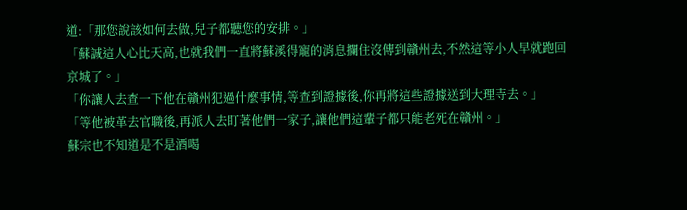道:「那您說該如何去做,兒子都聽您的安排。」
「蘇誠這人心比天高,也就我們一直將蘇溪得寵的消息攔住沒傳到贛州去,不然這等小人早就跑回京城了。」
「你讓人去查一下他在贛州犯過什麼事情,等查到證據後,你再將這些證據送到大理寺去。」
「等他被革去官職後,再派人去盯著他們一家子,讓他們這輩子都只能老死在贛州。」
蘇宗也不知道是不是酒喝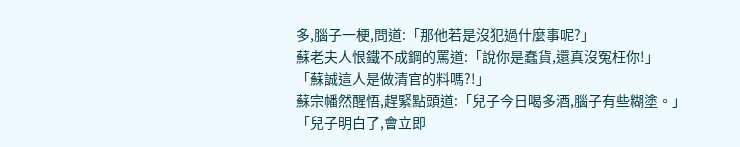多,腦子一梗,問道:「那他若是沒犯過什麼事呢?」
蘇老夫人恨鐵不成鋼的罵道:「說你是蠢貨,還真沒冤枉你!」
「蘇誠這人是做清官的料嗎?!」
蘇宗幡然醒悟,趕緊點頭道:「兒子今日喝多酒,腦子有些糊塗。」
「兒子明白了,會立即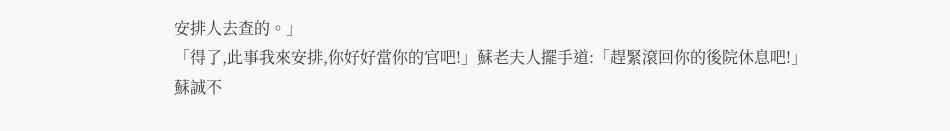安排人去查的。」
「得了,此事我來安排,你好好當你的官吧!」蘇老夫人擺手道:「趕緊滾回你的後院休息吧!」
蘇誠不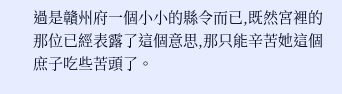過是贛州府一個小小的縣令而已,既然宮裡的那位已經表露了這個意思,那只能辛苦她這個庶子吃些苦頭了。